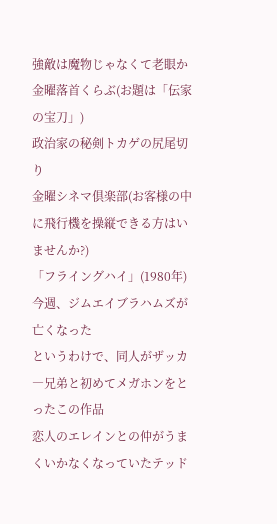強敵は魔物じゃなくて老眼か
金曜落首くらぶ(お題は「伝家の宝刀」)
政治家の秘剣トカゲの尻尾切り
金曜シネマ倶楽部(お客様の中に飛行機を操縦できる方はいませんか?)
「フライングハイ」(1980年)
今週、ジムエイブラハムズが亡くなった
というわけで、同人がザッカ―兄弟と初めてメガホンをとったこの作品
恋人のエレインとの仲がうまくいかなくなっていたテッド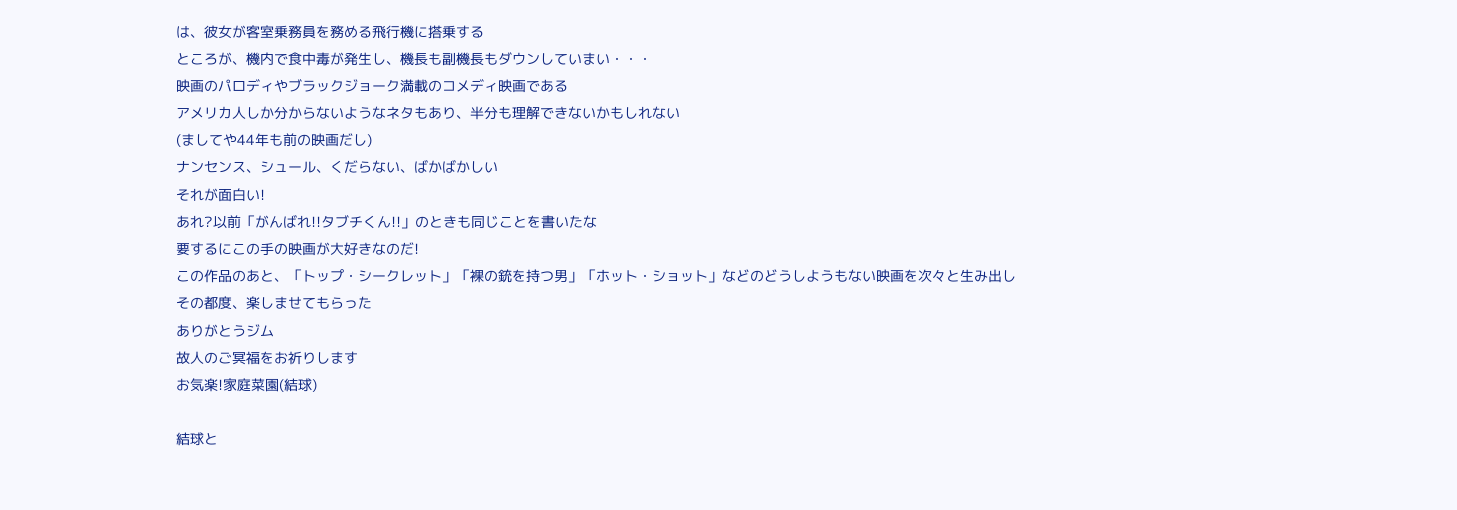は、彼女が客室乗務員を務める飛行機に搭乗する
ところが、機内で食中毒が発生し、機長も副機長もダウンしていまい・・・
映画のパロディやブラックジョーク満載のコメディ映画である
アメリカ人しか分からないようなネタもあり、半分も理解できないかもしれない
(ましてや44年も前の映画だし)
ナンセンス、シュール、くだらない、ばかばかしい
それが面白い!
あれ?以前「がんばれ!!タブチくん!!」のときも同じことを書いたな
要するにこの手の映画が大好きなのだ!
この作品のあと、「トップ・シークレット」「裸の銃を持つ男」「ホット・ショット」などのどうしようもない映画を次々と生み出し
その都度、楽しませてもらった
ありがとうジム
故人のご冥福をお祈りします
お気楽!家庭菜園(結球)

結球と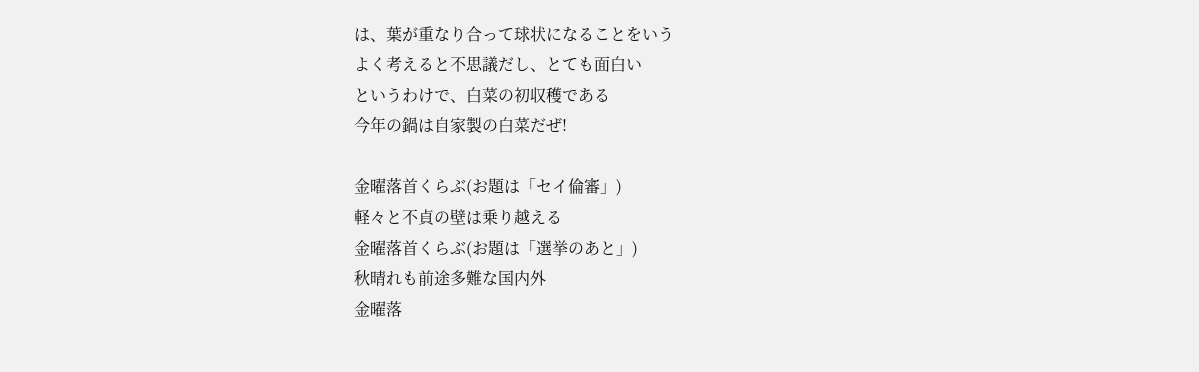は、葉が重なり合って球状になることをいう
よく考えると不思議だし、とても面白い
というわけで、白菜の初収穫である
今年の鍋は自家製の白菜だぜ!

金曜落首くらぶ(お題は「セイ倫審」)
軽々と不貞の壁は乗り越える
金曜落首くらぶ(お題は「選挙のあと」)
秋晴れも前途多難な国内外
金曜落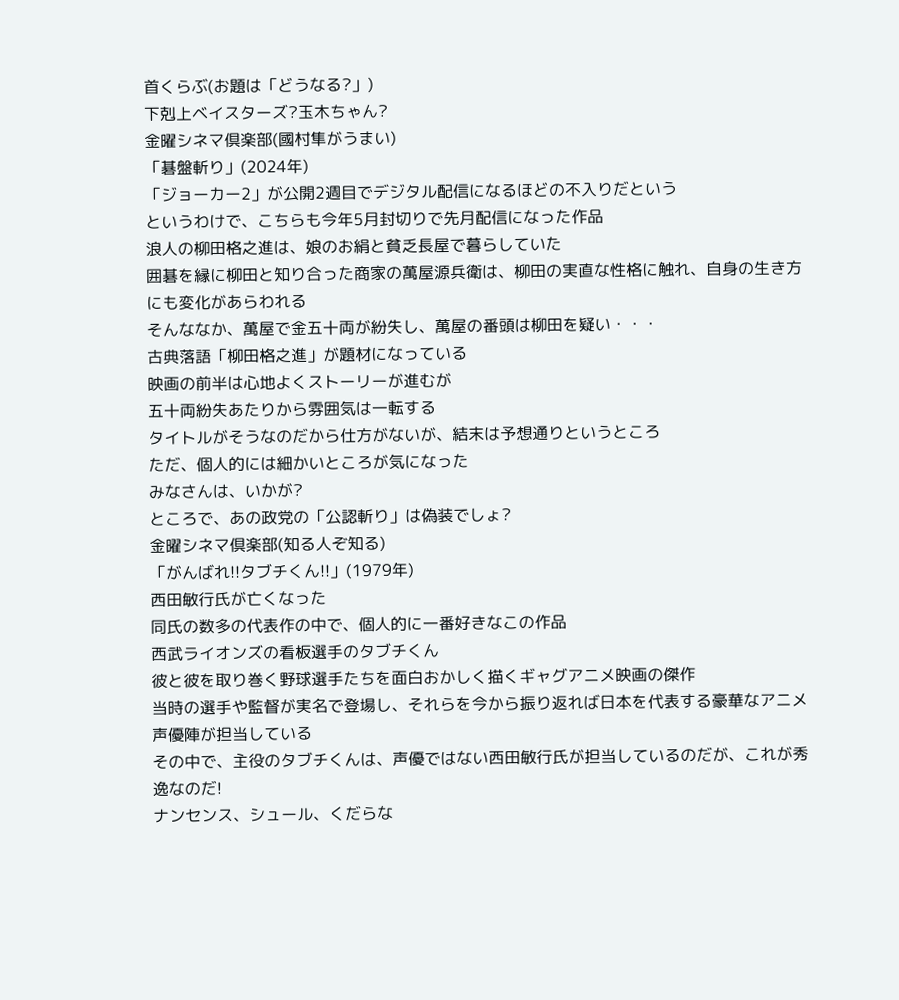首くらぶ(お題は「どうなる?」)
下剋上ベイスターズ?玉木ちゃん?
金曜シネマ倶楽部(國村隼がうまい)
「碁盤斬り」(2024年)
「ジョーカー2」が公開2週目でデジタル配信になるほどの不入りだという
というわけで、こちらも今年5月封切りで先月配信になった作品
浪人の柳田格之進は、娘のお絹と貧乏長屋で暮らしていた
囲碁を縁に柳田と知り合った商家の萬屋源兵衛は、柳田の実直な性格に触れ、自身の生き方にも変化があらわれる
そんななか、萬屋で金五十両が紛失し、萬屋の番頭は柳田を疑い・・・
古典落語「柳田格之進」が題材になっている
映画の前半は心地よくストーリーが進むが
五十両紛失あたりから雰囲気は一転する
タイトルがそうなのだから仕方がないが、結末は予想通りというところ
ただ、個人的には細かいところが気になった
みなさんは、いかが?
ところで、あの政党の「公認斬り」は偽装でしょ?
金曜シネマ倶楽部(知る人ぞ知る)
「がんばれ!!タブチくん!!」(1979年)
西田敏行氏が亡くなった
同氏の数多の代表作の中で、個人的に一番好きなこの作品
西武ライオンズの看板選手のタブチくん
彼と彼を取り巻く野球選手たちを面白おかしく描くギャグアニメ映画の傑作
当時の選手や監督が実名で登場し、それらを今から振り返れば日本を代表する豪華なアニメ声優陣が担当している
その中で、主役のタブチくんは、声優ではない西田敏行氏が担当しているのだが、これが秀逸なのだ!
ナンセンス、シュール、くだらな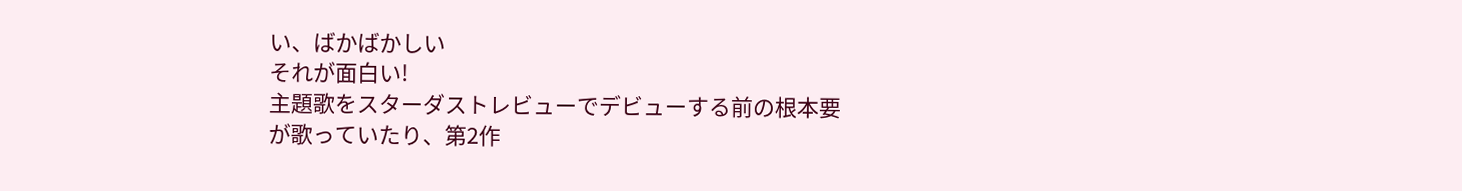い、ばかばかしい
それが面白い!
主題歌をスターダストレビューでデビューする前の根本要が歌っていたり、第2作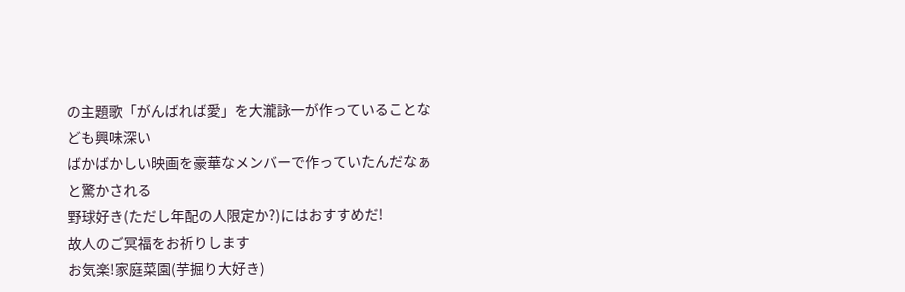の主題歌「がんばれば愛」を大瀧詠一が作っていることなども興味深い
ばかばかしい映画を豪華なメンバーで作っていたんだなぁと驚かされる
野球好き(ただし年配の人限定か?)にはおすすめだ!
故人のご冥福をお祈りします
お気楽!家庭菜園(芋掘り大好き)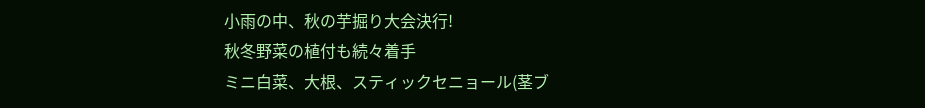小雨の中、秋の芋掘り大会決行!
秋冬野菜の植付も続々着手
ミニ白菜、大根、スティックセニョール(茎ブ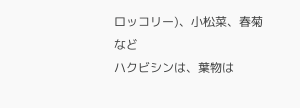ロッコリー)、小松菜、春菊など
ハクビシンは、葉物は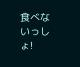食べないっしょ!